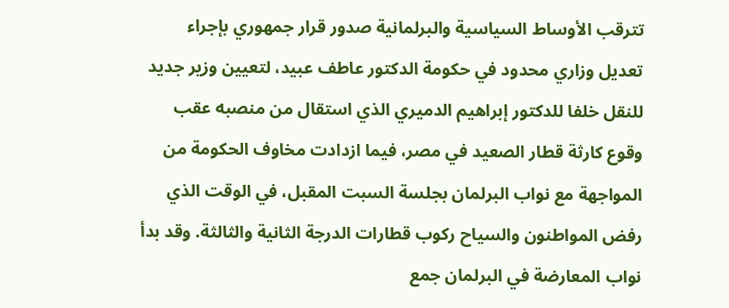تترقب الأوساط السياسية والبرلمانية صدور قرار جمهوري بإجراء تعديل وزاري محدود في حكومة الدكتور عاطف عبيد، لتعيين وزير جديد للنقل خلفا للدكتور إبراهيم الدميري الذي استقال من منصبه عقب وقوع كارثة قطار الصعيد في مصر، فيما ازدادت مخاوف الحكومة من المواجهة مع نواب البرلمان بجلسة السبت المقبل، في الوقت الذي رفض المواطنون والسياح ركوب قطارات الدرجة الثانية والثالثة. وقد بدأ نواب المعارضة في البرلمان جمع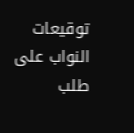توقيعات النواب على طلب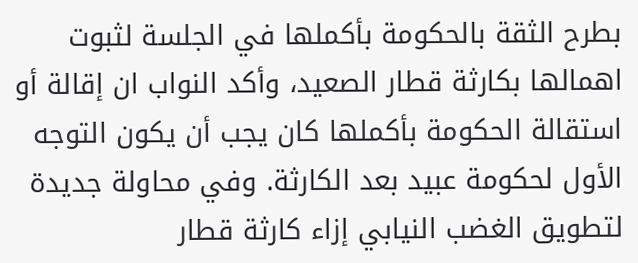بطرح الثقة بالحكومة بأكملها في الجلسة لثبوت اهمالها بكارثة قطار الصعيد، وأكد النواب ان إقالة أو استقالة الحكومة بأكملها كان يجب أن يكون التوجه الأول لحكومة عبيد بعد الكارثة. وفي محاولة جديدة لتطويق الغضب النيابي إزاء كارثة قطار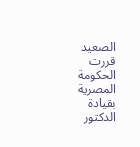الصعيد قررت الحكومة المصرية بقيادة الدكتور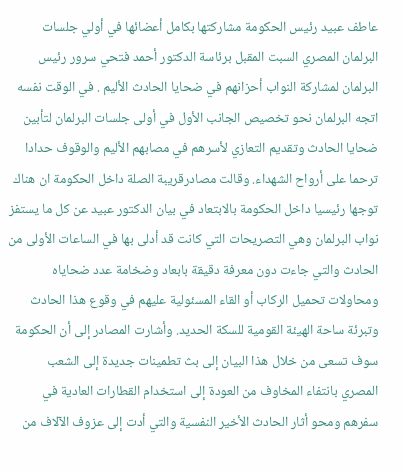عاطف عبيد رئيس الحكومة مشاركتها بكامل أعضائها في أولي جلسات البرلمان المصري السبت المقبل برئاسة الدكتور أحمد فتحي سرور رئيس البرلمان لمشاركة النواب أحزانهم في ضحايا الحادث الأليم . في الوقت نفسه اتجه البرلمان نحو تخصيص الجانب الأول في أولى جلسات البرلمان لتأبين ضحايا الحادث وتقديم التعازي لأسرهم في مصابهم الأليم والوقوف حدادا ترحما على أرواح الشهداء. وقالت مصادرقريبة الصلة داخل الحكومة ان هناك توجها رئيسيا داخل الحكومة بالابتعاد في بيان الدكتور عبيد عن كل ما يستفز نواب البرلمان وهي التصريحات التي كانت قد أدلى بها في الساعات الأولى من الحادث والتي جاءت دون معرفة دقيقة بابعاد وضخامة عدد ضحاياه ومحاولات تحميل الركاب أو القاء المسئولية عليهم في وقوع هذا الحادث وتبرئة ساحة الهيئة القومية للسكة الحديد. وأشارت المصادر إلى أن الحكومة سوف تسعى من خلال هذا البيان إلى بث تطمينات جديدة إلى الشعب المصري بانتفاء المخاوف من العودة إلى استخدام القطارات العادية في سفرهم ومحو أثار الحادث الأخير النفسية والتي أدت إلى عزوف الآلاف من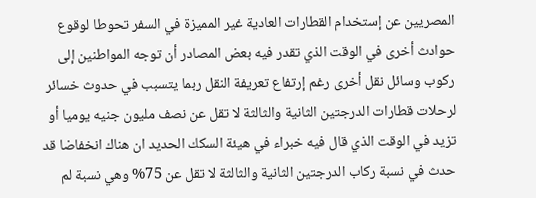المصريين عن إستخدام القطارات العادية غير المميزة في السفر تحوطا لوقوع حوادث أخرى في الوقت الذي تقدر فيه بعض المصادر أن توجه المواطنين إلى ركوب وسائل نقل أخرى رغم إرتفاع تعريفة النقل ربما يتسبب في حدوث خسائر لرحلات قطارات الدرجتين الثانية والثالثة لا تقل عن نصف مليون جنيه يوميا أو تزيد في الوقت الذي قال فيه خبراء في هيئة السكك الحديد ان هناك انخفاضا قد حدث في نسبة ركاب الدرجتين الثانية والثالثة لا تقل عن 75% وهي نسبة لم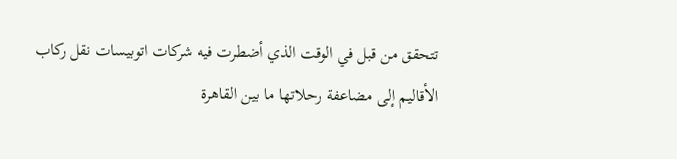تتحقق من قبل في الوقت الذي أضطرت فيه شركات اتوبيسات نقل ركاب الأقاليم إلى مضاعفة رحلاتها ما بين القاهرة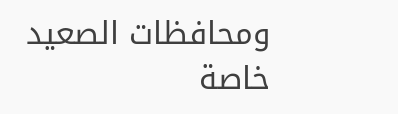ومحافظات الصعيد خاصة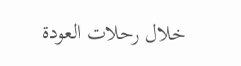خلال رحلات العودة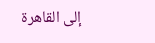إلى القاهرة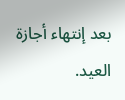بعد إنتهاء أجازة العيد.